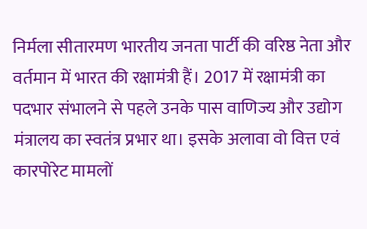निर्मला सीतारमण भारतीय जनता पार्टी की वरिष्ठ नेता और वर्तमान में भारत की रक्षामंत्री हैं। 2017 में रक्षामंत्री का पदभार संभालने से पहले उनके पास वाणिज्य और उद्योग मंत्रालय का स्वतंत्र प्रभार था। इसके अलावा वो वित्त एवं कारपोरेट मामलों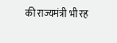की राज्यमंत्री भी रह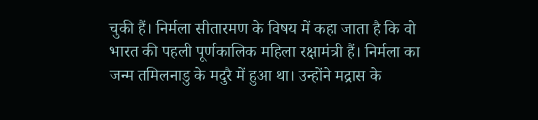चुकी हैं। निर्मला सीतारमण के विषय में कहा जाता है कि वो भारत की पहली पूर्णकालिक महिला रक्षामंत्री हैं। निर्मला का जन्म तमिलनाडु के मदुरै में हुआ था। उन्होंने मद्रास के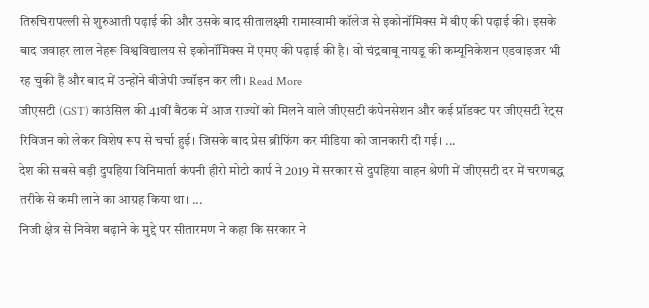तिरुचिरापल्ली से शुरुआती पढ़ाई की और उसके बाद सीतालक्ष्मी रामास्वामी कॉलेज से इकोनॉमिक्स में बीए की पढ़ाई की। इसके बाद जवाहर लाल नेहरू विश्वविद्यालय से इकोनॉमिक्स में एमए की पढ़ाई की है। वो चंद्रबाबू नायडू की कम्यूनिकेशन एडवाइजर भी रह चुकी हैं और बाद में उन्होंने बीजेपी ज्वॉइन कर ली। Read More
जीएसटी (GST) काउंसिल की 41वीं बैठक में आज राज्यों को मिलने वाले जीएसटी कंपेनसेशन और कई प्रॉडक्ट पर जीएसटी रेट्स रिविजन को लेकर विशेष रूप से चर्चा हुई। जिसके बाद प्रेस ब्रीफिंग कर मीडिया को जानकारी दी गई। ...
देश की सबसे बड़ी दुपहिया विनिमार्ता कंपनी हीरो मोटो कार्प ने 2019 में सरकार से दुपहिया वाहन श्रेणी में जीएसटी दर में चरणबद्ध तरीके से कमी लाने का आग्रह किया था। ...
निजी क्षेत्र से निवेश बढ़ाने के मुद्दे पर सीतारमण ने कहा कि सरकार ने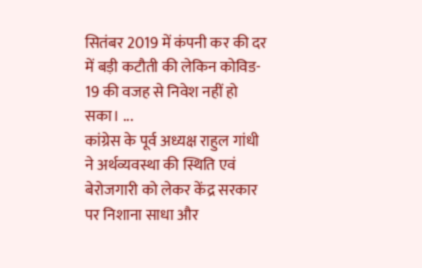सितंबर 2019 में कंपनी कर की दर में बड़ी कटौती की लेकिन कोविड- 19 की वजह से निवेश नहीं हो सका। ...
कांग्रेस के पूर्व अध्यक्ष राहुल गांधी ने अर्थव्यवस्था की स्थिति एवं बेरोजगारी को लेकर केंद्र सरकार पर निशाना साधा और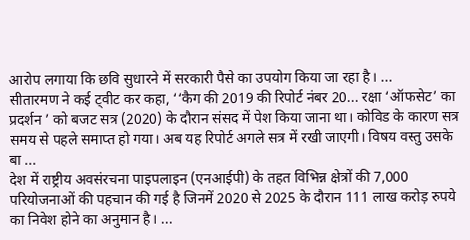आरोप लगाया कि छवि सुधारने में सरकारी पैसे का उपयोग किया जा रहा है। ...
सीतारमण ने कई ट्वीट कर कहा, ‘‘कैग की 2019 की रिपोर्ट नंबर 20... रक्षा ‘ऑफसेट’ का प्रदर्शन ’ को बजट सत्र (2020) के दौरान संसद में पेश किया जाना था। कोविड के कारण सत्र समय से पहले समाप्त हो गया। अब यह रिपोर्ट अगले सत्र में रखी जाएगी। विषय वस्तु उसके बा ...
देश में राष्ट्रीय अवसंरचना पाइपलाइन (एनआईपी) के तहत विभिन्न क्षेत्रों की 7,000 परियोजनाओं की पहचान की गई है जिनमें 2020 से 2025 के दौरान 111 लाख करोड़ रुपये का निवेश होने का अनुमान है। ...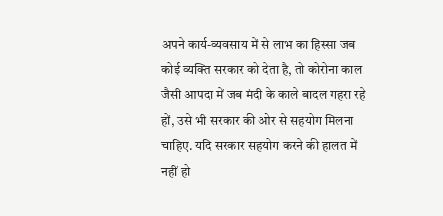अपने कार्य-व्यवसाय में से लाभ का हिस्सा जब कोई व्यक्ति सरकार को देता है, तो कोरोना काल जैसी आपदा में जब मंदी के काले बादल गहरा रहे हों, उसे भी सरकार की ओर से सहयोग मिलना चाहिए. यदि सरकार सहयोग करने की हालत में नहीं हो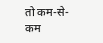तो कम-से-कम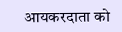आयकरदाता को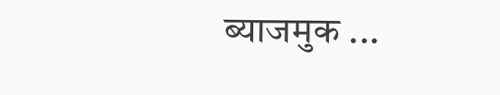ब्याजमुक ...